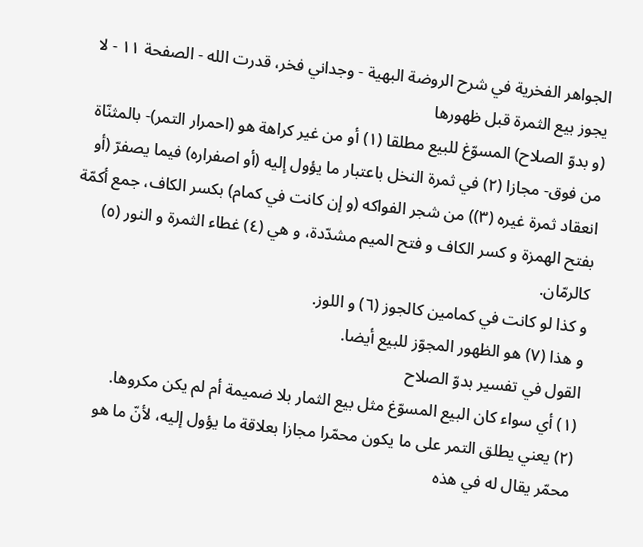الجواهر الفخرية في شرح الروضة البهية - وجداني فخر، قدرت الله - الصفحة ١١ - لا يجوز بيع الثمرة قبل ظهورها
(و بدوّ الصلاح) المسوّغ للبيع مطلقا (١) أو من غير كراهة هو (احمرار التمر)- بالمثنّاة من فوق- مجازا (٢) في ثمرة النخل باعتبار ما يؤول إليه (أو اصفراره) فيما يصفرّ (أو انعقاد ثمرة غيره (٣)) من شجر الفواكه (و إن كانت في كمام) بكسر الكاف، جمع أكمّة بفتح الهمزة و كسر الكاف و فتح الميم مشدّدة، و هي (٤) غطاء الثمرة و النور (٥) كالرمّان.
و كذا لو كانت في كمامين كالجوز (٦) و اللوز.
و هذا (٧) هو الظهور المجوّز للبيع أيضا.
القول في تفسير بدوّ الصلاح
(١) أي سواء كان البيع المسوّغ مثل بيع الثمار بلا ضميمة أم لم يكن مكروها.
(٢) يعني يطلق التمر على ما يكون محمّرا مجازا بعلاقة ما يؤول إليه، لأنّ ما هو محمّر يقال له في هذه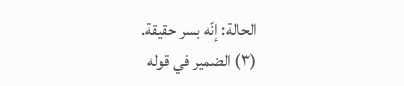الحالة: إنّه بسر حقيقة.
(٣) الضمير في قوله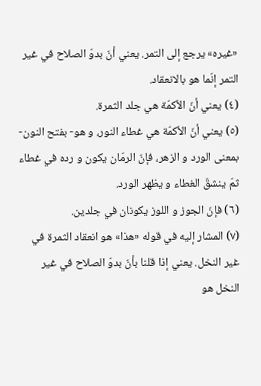«غيره» يرجع إلى التمر. يعني أنّ بدوّ الصلاح في غير التمر إنّما هو بالانعقاد.
(٤) يعني أنّ الأكمّة هي جلد الثمرة.
(٥) يعني أنّ الأكمّة هي غطاء النور، و هو- بفتح النون- بمعنى الورد و الزهر، فإنّ الرمّان يكون و رده في غطاء ثمّ ينشقّ الغطاء و يظهر الورد.
(٦) فإنّ الجوز و اللوز يكونان في جلدين.
(٧) المشار إليه في قوله «هذا» هو انعقاد الثمرة في غير النخل. يعني إذا قلنا بأنّ بدوّ الصلاح في غير النخل هو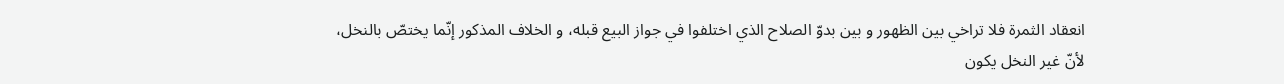انعقاد الثمرة فلا تراخي بين الظهور و بين بدوّ الصلاح الذي اختلفوا في جواز البيع قبله، و الخلاف المذكور إنّما يختصّ بالنخل، لأنّ غير النخل يكون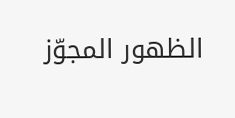الظهور المجوّز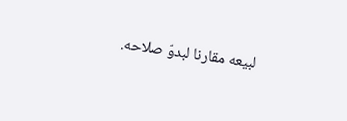لبيعه مقارنا لبدوّ صلاحه.